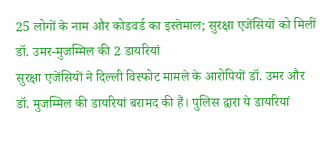25 लोगों के नाम और कोडवर्ड का इस्तेमाल; सुरक्षा एजेंसियों को मिलीं डॉ. उमर-मुजम्मिल की 2 डायरियां
सुरक्षा एजेंसियों ने दिल्ली विस्फोट मामले के आरोपियों डॉ. उमर और डॉ. मुजम्मिल की डायरियां बरामद की हैं। पुलिस द्वारा ये डायरियां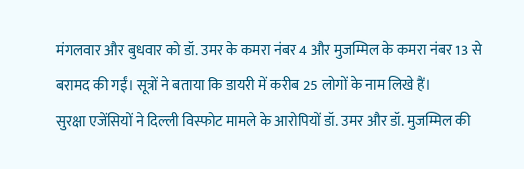मंगलवार और बुधवार को डॉ. उमर के कमरा नंबर 4 और मुजम्मिल के कमरा नंबर 13 से बरामद की गईं। सूत्रों ने बताया कि डायरी में करीब 25 लोगों के नाम लिखे हैं।
सुरक्षा एजेंसियों ने दिल्ली विस्फोट मामले के आरोपियों डॉ. उमर और डॉ. मुजम्मिल की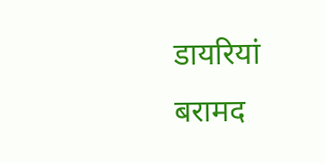डायरियां बरामद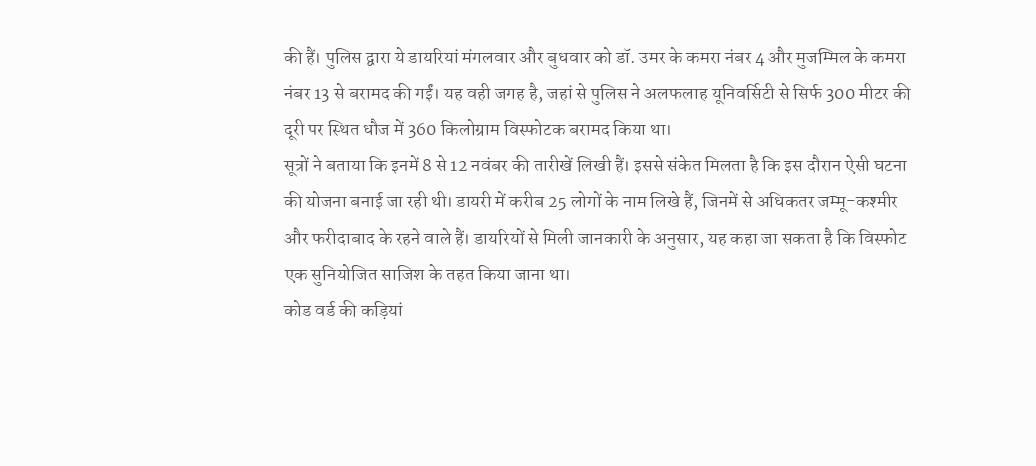की हैं। पुलिस द्वारा ये डायरियां मंगलवार और बुधवार को डॉ. उमर के कमरा नंबर 4 और मुजम्मिल के कमरा नंबर 13 से बरामद की गईं। यह वही जगह है, जहां से पुलिस ने अलफलाह यूनिवर्सिटी से सिर्फ 300 मीटर की दूरी पर स्थित धौज में 360 किलोग्राम विस्फोटक बरामद किया था।
सूत्रों ने बताया कि इनमें 8 से 12 नवंबर की तारीखें लिखी हैं। इससे संकेत मिलता है कि इस दौरान ऐसी घटना की योजना बनाई जा रही थी। डायरी में करीब 25 लोगों के नाम लिखे हैं, जिनमें से अधिकतर जम्मू-कश्मीर और फरीदाबाद के रहने वाले हैं। डायरियों से मिली जानकारी के अनुसार, यह कहा जा सकता है कि विस्फोट एक सुनियोजित साजिश के तहत किया जाना था।
कोड वर्ड की कड़ियां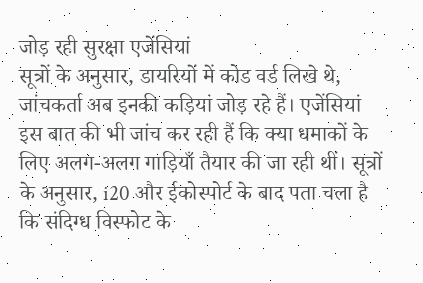जोड़ रही सुरक्षा एजेंसियां
सूत्रों के अनुसार, डायरियों में कोड वर्ड लिखे थे, जांचकर्ता अब इनकी कड़ियां जोड़ रहे हैं। एजेंसियां इस बात की भी जांच कर रही हैं कि क्या धमाकों के लिए अलग-अलग गाड़ियाँ तैयार की जा रही थीं। सूत्रों के अनुसार, i20 और ईकोस्पोर्ट के बाद पता चला है कि संदिग्ध विस्फोट के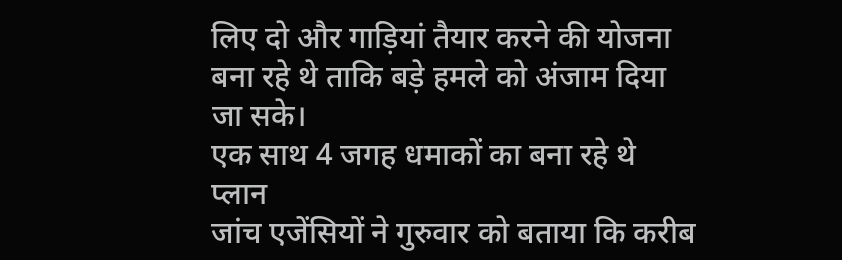लिए दो और गाड़ियां तैयार करने की योजना बना रहे थे ताकि बड़े हमले को अंजाम दिया जा सके।
एक साथ 4 जगह धमाकों का बना रहे थे प्लान
जांच एजेंसियों ने गुरुवार को बताया कि करीब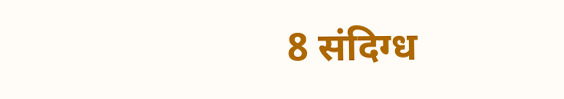8 संदिग्ध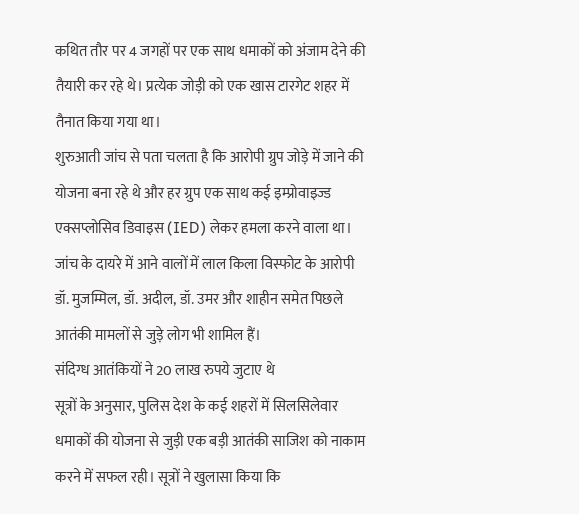कथित तौर पर 4 जगहों पर एक साथ धमाकों को अंजाम देने की तैयारी कर रहे थे। प्रत्येक जोड़ी को एक खास टारगेट शहर में तैनात किया गया था।
शुरुआती जांच से पता चलता है कि आरोपी ग्रुप जोड़े में जाने की योजना बना रहे थे और हर ग्रुप एक साथ कई इम्प्रोवाइज्ड एक्सप्लोसिव डिवाइस (IED) लेकर हमला करने वाला था। जांच के दायरे में आने वालों में लाल किला विस्फोट के आरोपी डॉ. मुजम्मिल, डॉ. अदील, डॉ. उमर और शाहीन समेत पिछले आतंकी मामलों से जुड़े लोग भी शामिल हैं।
संदिग्ध आतंकियों ने 20 लाख रुपये जुटाए थे
सूत्रों के अनुसार, पुलिस देश के कई शहरों में सिलसिलेवार धमाकों की योजना से जुड़ी एक बड़ी आतंकी साजिश को नाकाम करने में सफल रही। सूत्रों ने खुलासा किया कि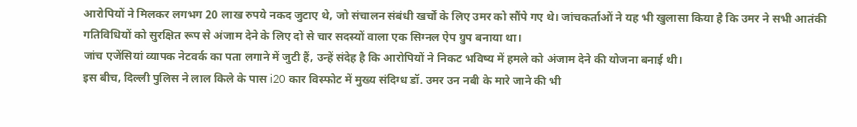आरोपियों ने मिलकर लगभग 20 लाख रुपये नकद जुटाए थे, जो संचालन संबंधी खर्चों के लिए उमर को सौंपे गए थे। जांचकर्ताओं ने यह भी खुलासा किया है कि उमर ने सभी आतंकी गतिविधियों को सुरक्षित रूप से अंजाम देने के लिए दो से चार सदस्यों वाला एक सिग्नल ऐप ग्रुप बनाया था।
जांच एजेंसियां व्यापक नेटवर्क का पता लगाने में जुटी हैं, उन्हें संदेह है कि आरोपियों ने निकट भविष्य में हमले को अंजाम देने की योजना बनाई थी।
इस बीच, दिल्ली पुलिस ने लाल किले के पास i20 कार विस्फोट में मुख्य संदिग्ध डॉ. उमर उन नबी के मारे जाने की भी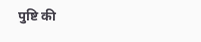पुष्टि की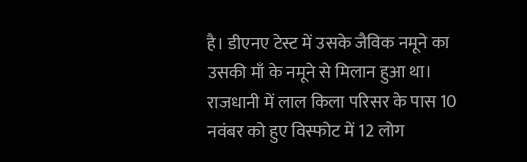है। डीएनए टेस्ट में उसके जैविक नमूने का उसकी माँ के नमूने से मिलान हुआ था। राजधानी में लाल किला परिसर के पास 10 नवंबर को हुए विस्फोट में 12 लोग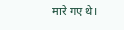मारे गए थे।